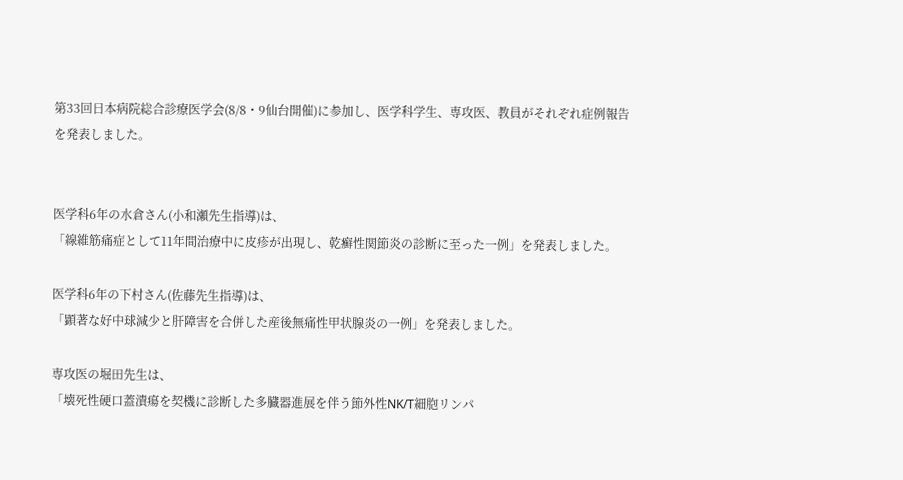第33回日本病院総合診療医学会(8/8・9仙台開催)に参加し、医学科学生、専攻医、教員がそれぞれ症例報告を発表しました。


医学科6年の水倉さん(小和瀬先生指導)は、
「線維筋痛症として11年間治療中に皮疹が出現し、乾癬性関節炎の診断に至った一例」を発表しました。

医学科6年の下村さん(佐藤先生指導)は、
「顕著な好中球減少と肝障害を合併した産後無痛性甲状腺炎の一例」を発表しました。

専攻医の堀田先生は、
「壊死性硬口蓋潰瘍を契機に診断した多臓器進展を伴う節外性NK/T細胞リンパ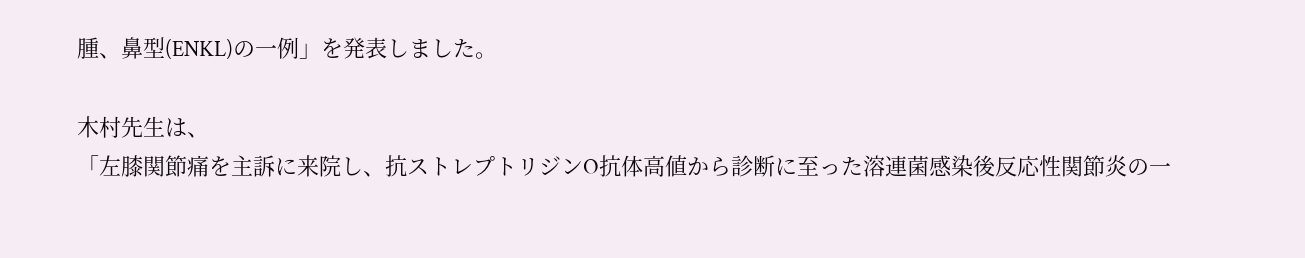腫、鼻型(ENKL)の一例」を発表しました。

木村先生は、
「左膝関節痛を主訴に来院し、抗ストレプトリジンO抗体高値から診断に至った溶連菌感染後反応性関節炎の一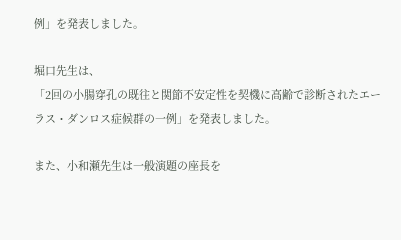例」を発表しました。

堀口先生は、
「2回の小腸穿孔の既往と関節不安定性を契機に高齢で診断されたエーラス・ダンロス症候群の一例」を発表しました。

また、小和瀬先生は一般演題の座長を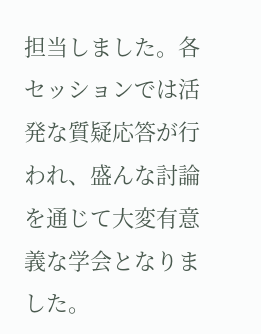担当しました。各セッションでは活発な質疑応答が行われ、盛んな討論を通じて大変有意義な学会となりました。